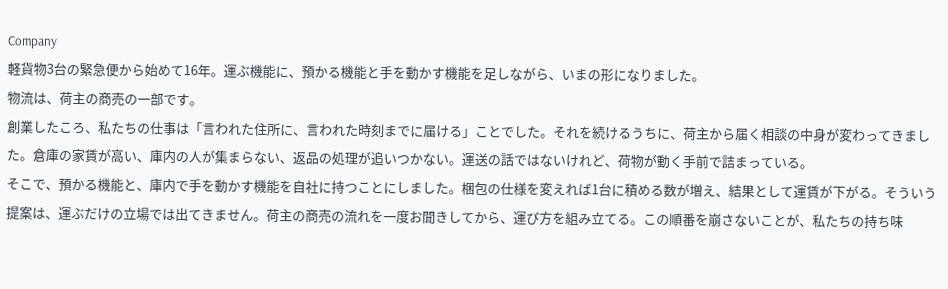Company
軽貨物3台の緊急便から始めて16年。運ぶ機能に、預かる機能と手を動かす機能を足しながら、いまの形になりました。
物流は、荷主の商売の一部です。
創業したころ、私たちの仕事は「言われた住所に、言われた時刻までに届ける」ことでした。それを続けるうちに、荷主から届く相談の中身が変わってきました。倉庫の家賃が高い、庫内の人が集まらない、返品の処理が追いつかない。運送の話ではないけれど、荷物が動く手前で詰まっている。
そこで、預かる機能と、庫内で手を動かす機能を自社に持つことにしました。梱包の仕様を変えれば1台に積める数が増え、結果として運賃が下がる。そういう提案は、運ぶだけの立場では出てきません。荷主の商売の流れを一度お聞きしてから、運び方を組み立てる。この順番を崩さないことが、私たちの持ち味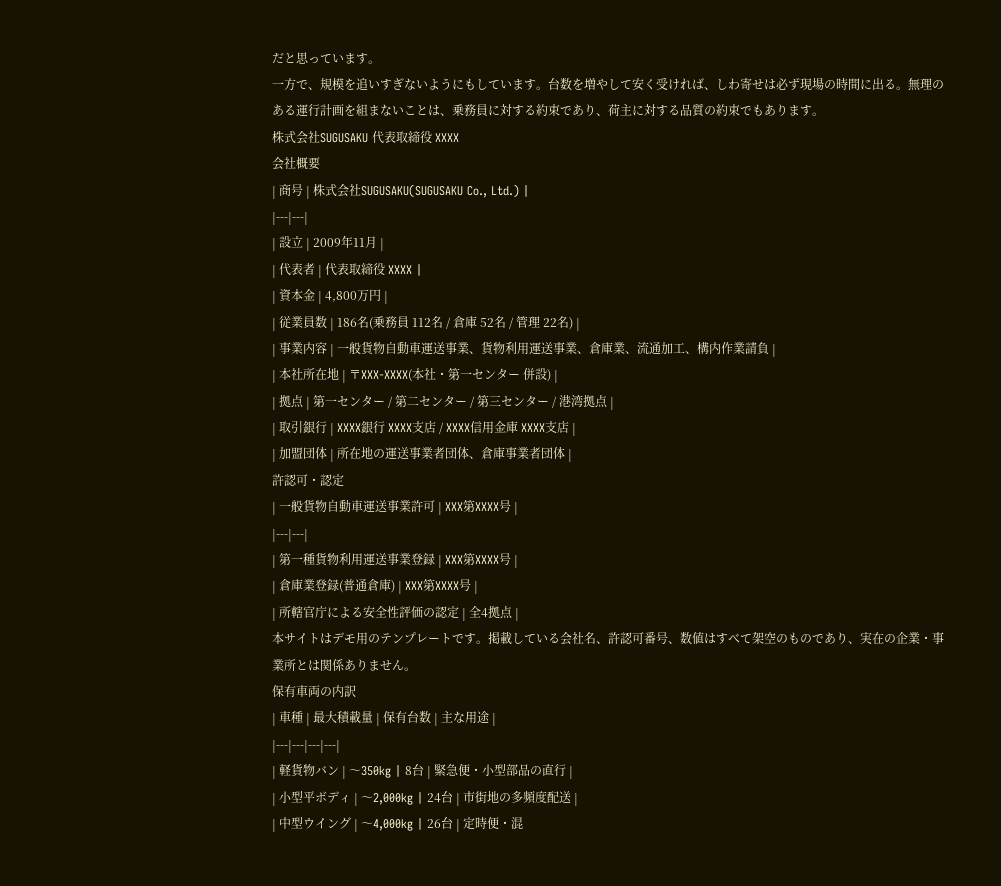だと思っています。
一方で、規模を追いすぎないようにもしています。台数を増やして安く受ければ、しわ寄せは必ず現場の時間に出る。無理のある運行計画を組まないことは、乗務員に対する約束であり、荷主に対する品質の約束でもあります。
株式会社SUGUSAKU 代表取締役 XXXX
会社概要
| 商号 | 株式会社SUGUSAKU(SUGUSAKU Co., Ltd.) |
|---|---|
| 設立 | 2009年11月 |
| 代表者 | 代表取締役 XXXX |
| 資本金 | 4,800万円 |
| 従業員数 | 186名(乗務員 112名 / 倉庫 52名 / 管理 22名) |
| 事業内容 | 一般貨物自動車運送事業、貨物利用運送事業、倉庫業、流通加工、構内作業請負 |
| 本社所在地 | 〒XXX-XXXX(本社・第一センター 併設) |
| 拠点 | 第一センター / 第二センター / 第三センター / 港湾拠点 |
| 取引銀行 | XXXX銀行 XXXX支店 / XXXX信用金庫 XXXX支店 |
| 加盟団体 | 所在地の運送事業者団体、倉庫事業者団体 |
許認可・認定
| 一般貨物自動車運送事業許可 | XXX第XXXX号 |
|---|---|
| 第一種貨物利用運送事業登録 | XXX第XXXX号 |
| 倉庫業登録(普通倉庫) | XXX第XXXX号 |
| 所轄官庁による安全性評価の認定 | 全4拠点 |
本サイトはデモ用のテンプレートです。掲載している会社名、許認可番号、数値はすべて架空のものであり、実在の企業・事業所とは関係ありません。
保有車両の内訳
| 車種 | 最大積載量 | 保有台数 | 主な用途 |
|---|---|---|---|
| 軽貨物バン | 〜350kg | 8台 | 緊急便・小型部品の直行 |
| 小型平ボディ | 〜2,000kg | 24台 | 市街地の多頻度配送 |
| 中型ウイング | 〜4,000kg | 26台 | 定時便・混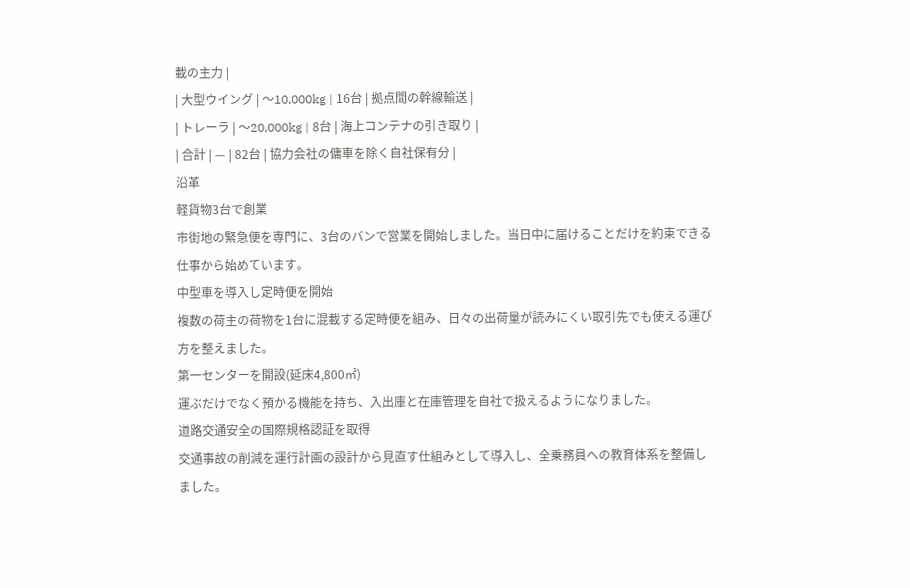載の主力 |
| 大型ウイング | 〜10,000kg | 16台 | 拠点間の幹線輸送 |
| トレーラ | 〜20,000kg | 8台 | 海上コンテナの引き取り |
| 合計 | — | 82台 | 協力会社の傭車を除く自社保有分 |
沿革
軽貨物3台で創業
市街地の緊急便を専門に、3台のバンで営業を開始しました。当日中に届けることだけを約束できる仕事から始めています。
中型車を導入し定時便を開始
複数の荷主の荷物を1台に混載する定時便を組み、日々の出荷量が読みにくい取引先でも使える運び方を整えました。
第一センターを開設(延床4,800㎡)
運ぶだけでなく預かる機能を持ち、入出庫と在庫管理を自社で扱えるようになりました。
道路交通安全の国際規格認証を取得
交通事故の削減を運行計画の設計から見直す仕組みとして導入し、全乗務員への教育体系を整備しました。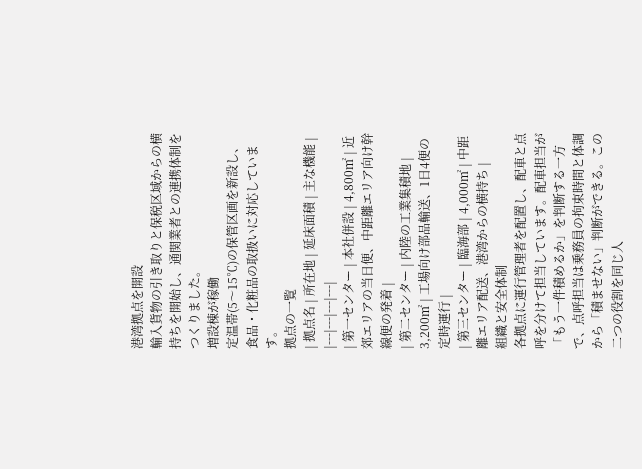港湾拠点を開設
輸入貨物の引き取りと保税区域からの横持ちを開始し、通関業者との連携体制をつくりました。
増設棟が稼働
定温帯(5〜15℃)の保管区画を新設し、食品・化粧品の取扱いに対応しています。
拠点の一覧
| 拠点名 | 所在地 | 延床面積 | 主な機能 |
|---|---|---|---|
| 第一センター | 本社併設 | 4,800㎡ | 近郊エリアの当日便、中距離エリア向け幹線便の発着 |
| 第二センター | 内陸の工業集積地 | 3,200㎡ | 工場向け部品輸送、1日4便の定時運行 |
| 第三センター | 臨海部 | 4,000㎡ | 中距離エリア配送、港湾からの横持ち |
組織と安全体制
各拠点に運行管理者を配置し、配車と点呼を分けて担当しています。配車担当が「もう一件積めるか」を判断する一方で、点呼担当は乗務員の拘束時間と体調から「積ませない」判断ができる。この二つの役割を同じ人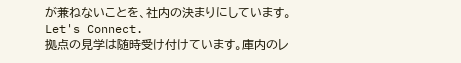が兼ねないことを、社内の決まりにしています。
Let's Connect.
拠点の見学は随時受け付けています。庫内のレ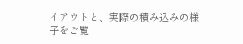イアウトと、実際の積み込みの様子をご覧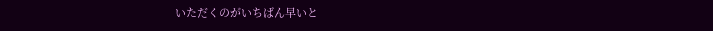いただくのがいちばん早いと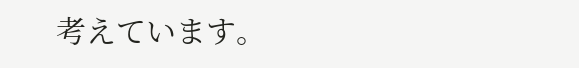考えています。